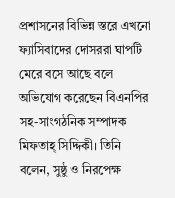প্রশাসনের বিভিন্ন স্তরে এখনো ফ্যাসিবাদের দোসররা ঘাপটি মেরে বসে আছে বলে অভিযোগ করেছেন বিএনপির সহ-সাংগঠনিক সম্পাদক মিফতাহ্ সিদ্দিকী। তিনি বলেন, সুষ্ঠু ও নিরপেক্ষ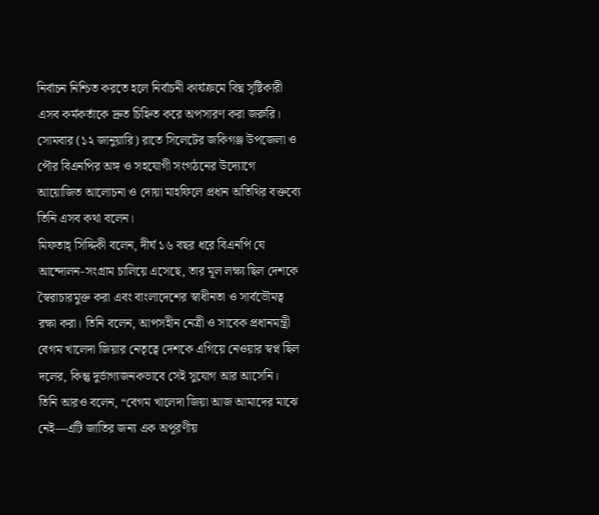নির্বাচন নিশ্চিত করতে হলে নির্বাচনী কার্যক্রমে বিঘ্ন সৃষ্টিকারী এসব কর্মকর্তাকে দ্রুত চিহ্নিত করে অপসারণ করা জরুরি।
সোমবার (১২ জানুয়ারি) রাতে সিলেটের জকিগঞ্জ উপজেলা ও পৌর বিএনপির অঙ্গ ও সহযোগী সংগঠনের উদ্যোগে আয়োজিত আলোচনা ও দোয়া মাহফিলে প্রধান অতিথির বক্তব্যে তিনি এসব কথা বলেন।
মিফতাহ্ সিদ্দিকী বলেন, দীর্ঘ ১৬ বছর ধরে বিএনপি যে আন্দোলন-সংগ্রাম চালিয়ে এসেছে, তার মূল লক্ষ্য ছিল দেশকে স্বৈরাচারমুক্ত করা এবং বাংলাদেশের স্বাধীনতা ও সার্বভৌমত্ব রক্ষা করা। তিনি বলেন, আপসহীন নেত্রী ও সাবেক প্রধানমন্ত্রী বেগম খালেদা জিয়ার নেতৃত্বে দেশকে এগিয়ে নেওয়ার স্বপ্ন ছিল দলের, কিন্তু দুর্ভাগ্যজনকভাবে সেই সুযোগ আর আসেনি।
তিনি আরও বলেন, “বেগম খালেদা জিয়া আজ আমাদের মাঝে নেই—এটি জাতির জন্য এক অপূরণীয়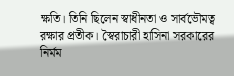ক্ষতি। তিনি ছিলেন স্বাধীনতা ও সার্বভৌমত্ব রক্ষার প্রতীক। স্বৈরাচারী হাসিনা সরকারের নির্মম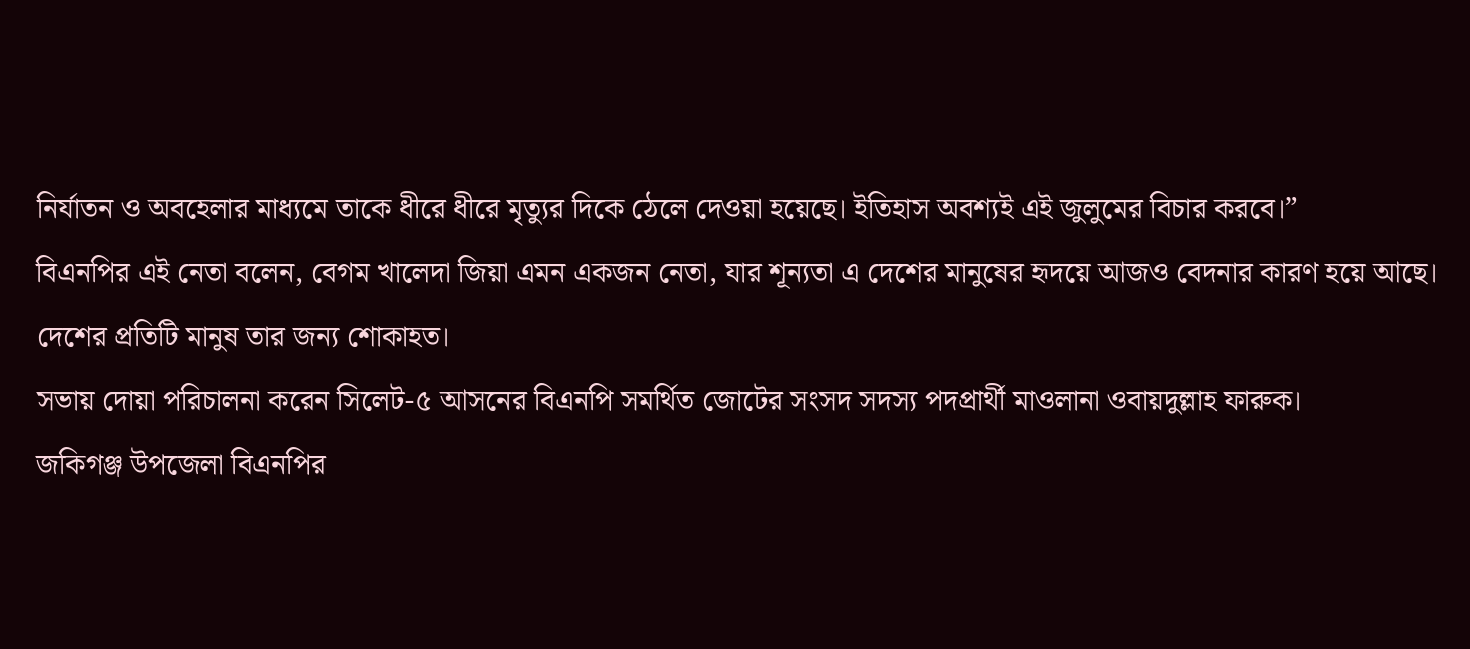নির্যাতন ও অবহেলার মাধ্যমে তাকে ধীরে ধীরে মৃত্যুর দিকে ঠেলে দেওয়া হয়েছে। ইতিহাস অবশ্যই এই জুলুমের বিচার করবে।”
বিএনপির এই নেতা বলেন, বেগম খালেদা জিয়া এমন একজন নেতা, যার শূন্যতা এ দেশের মানুষের হৃদয়ে আজও বেদনার কারণ হয়ে আছে। দেশের প্রতিটি মানুষ তার জন্য শোকাহত।
সভায় দোয়া পরিচালনা করেন সিলেট-৫ আসনের বিএনপি সমর্থিত জোটের সংসদ সদস্য পদপ্রার্থী মাওলানা ওবায়দুল্লাহ ফারুক।
জকিগঞ্জ উপজেলা বিএনপির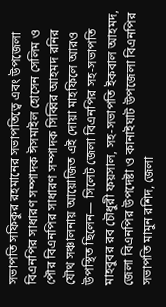সভাপতি সফিকুর রহমানের সভাপতিত্বে এবং উপজেলা বিএনপির সাধারণ সম্পাদক ঈসমাইল হোসেন সেলিম ও পৌর বিএনপির সাধারণ সম্পাদক সিব্বির আহমদ রনির যৌথ সঞ্চালনায় আয়োজিত এই দোয়া মাহফিলে আরও উপস্থিত ছিলেন— সিলেট জেলা বিএনপির সহ-সভাপতি মাহবুবর রব চৌধুরী ফয়সাল, সহ-সভাপতি ইকবাল আহমদ, জেলা বিএনপির উপদেষ্টা ও কানাইঘাট উপজেলা বিএনপির সভাপতি মামুন রশিদ, জেলা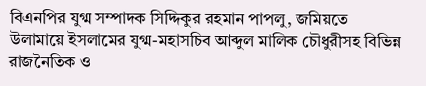বিএনপির যুগ্ম সম্পাদক সিদ্দিকুর রহমান পাপলু, জমিয়তে উলামায়ে ইসলামের যুগ্ম-মহাসচিব আব্দুল মালিক চৌধুরীসহ বিভিন্ন রাজনৈতিক ও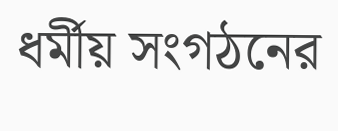ধর্মীয় সংগঠনের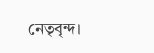নেতৃবৃন্দ।